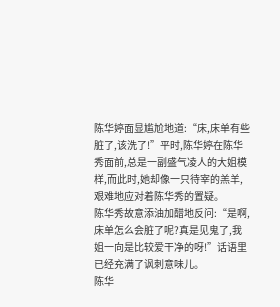陈华婷面显尴尬地道:“床,床单有些脏了,该洗了!”平时,陈华婷在陈华秀面前,总是一副盛气凌人的大姐模样,而此时,她却像一只待宰的羔羊,艰难地应对着陈华秀的置疑。
陈华秀故意添油加醋地反问:“是啊,床单怎么会脏了呢?真是见鬼了,我姐一向是比较爱干净的呀!”话语里已经充满了讽刺意味儿。
陈华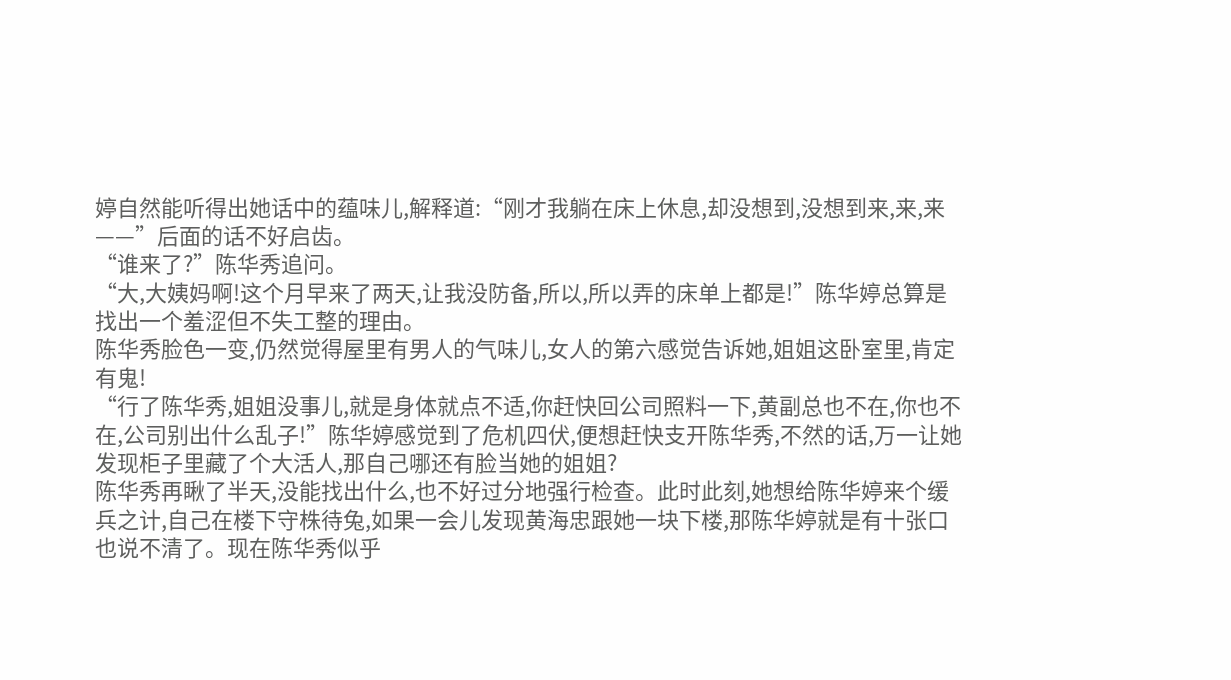婷自然能听得出她话中的蕴味儿,解释道:“刚才我躺在床上休息,却没想到,没想到来,来,来——”后面的话不好启齿。
“谁来了?”陈华秀追问。
“大,大姨妈啊!这个月早来了两天,让我没防备,所以,所以弄的床单上都是!”陈华婷总算是找出一个羞涩但不失工整的理由。
陈华秀脸色一变,仍然觉得屋里有男人的气味儿,女人的第六感觉告诉她,姐姐这卧室里,肯定有鬼!
“行了陈华秀,姐姐没事儿,就是身体就点不适,你赶快回公司照料一下,黄副总也不在,你也不在,公司别出什么乱子!”陈华婷感觉到了危机四伏,便想赶快支开陈华秀,不然的话,万一让她发现柜子里藏了个大活人,那自己哪还有脸当她的姐姐?
陈华秀再瞅了半天,没能找出什么,也不好过分地强行检查。此时此刻,她想给陈华婷来个缓兵之计,自己在楼下守株待兔,如果一会儿发现黄海忠跟她一块下楼,那陈华婷就是有十张口也说不清了。现在陈华秀似乎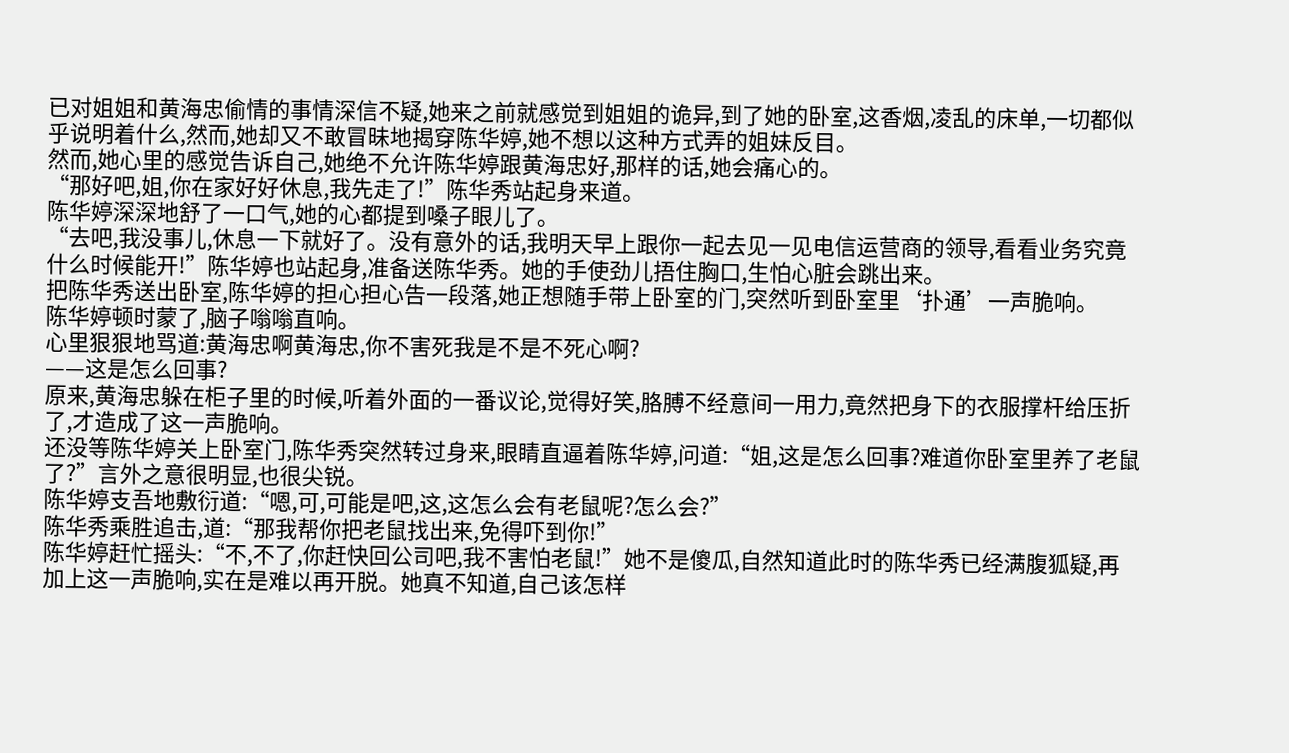已对姐姐和黄海忠偷情的事情深信不疑,她来之前就感觉到姐姐的诡异,到了她的卧室,这香烟,凌乱的床单,一切都似乎说明着什么,然而,她却又不敢冒昧地揭穿陈华婷,她不想以这种方式弄的姐妹反目。
然而,她心里的感觉告诉自己,她绝不允许陈华婷跟黄海忠好,那样的话,她会痛心的。
“那好吧,姐,你在家好好休息,我先走了!”陈华秀站起身来道。
陈华婷深深地舒了一口气,她的心都提到嗓子眼儿了。
“去吧,我没事儿,休息一下就好了。没有意外的话,我明天早上跟你一起去见一见电信运营商的领导,看看业务究竟什么时候能开!”陈华婷也站起身,准备送陈华秀。她的手使劲儿捂住胸口,生怕心脏会跳出来。
把陈华秀送出卧室,陈华婷的担心担心告一段落,她正想随手带上卧室的门,突然听到卧室里‘扑通’一声脆响。
陈华婷顿时蒙了,脑子嗡嗡直响。
心里狠狠地骂道:黄海忠啊黄海忠,你不害死我是不是不死心啊?
——这是怎么回事?
原来,黄海忠躲在柜子里的时候,听着外面的一番议论,觉得好笑,胳膊不经意间一用力,竟然把身下的衣服撑杆给压折了,才造成了这一声脆响。
还没等陈华婷关上卧室门,陈华秀突然转过身来,眼睛直逼着陈华婷,问道:“姐,这是怎么回事?难道你卧室里养了老鼠了?”言外之意很明显,也很尖锐。
陈华婷支吾地敷衍道:“嗯,可,可能是吧,这,这怎么会有老鼠呢?怎么会?”
陈华秀乘胜追击,道:“那我帮你把老鼠找出来,免得吓到你!”
陈华婷赶忙摇头:“不,不了,你赶快回公司吧,我不害怕老鼠!”她不是傻瓜,自然知道此时的陈华秀已经满腹狐疑,再加上这一声脆响,实在是难以再开脱。她真不知道,自己该怎样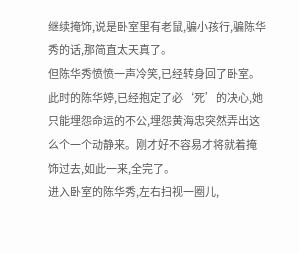继续掩饰,说是卧室里有老鼠,骗小孩行,骗陈华秀的话,那简直太天真了。
但陈华秀愤愤一声冷笑,已经转身回了卧室。
此时的陈华婷,已经抱定了必‘死’的决心,她只能埋怨命运的不公,埋怨黄海忠突然弄出这么个一个动静来。刚才好不容易才将就着掩饰过去,如此一来,全完了。
进入卧室的陈华秀,左右扫视一圈儿,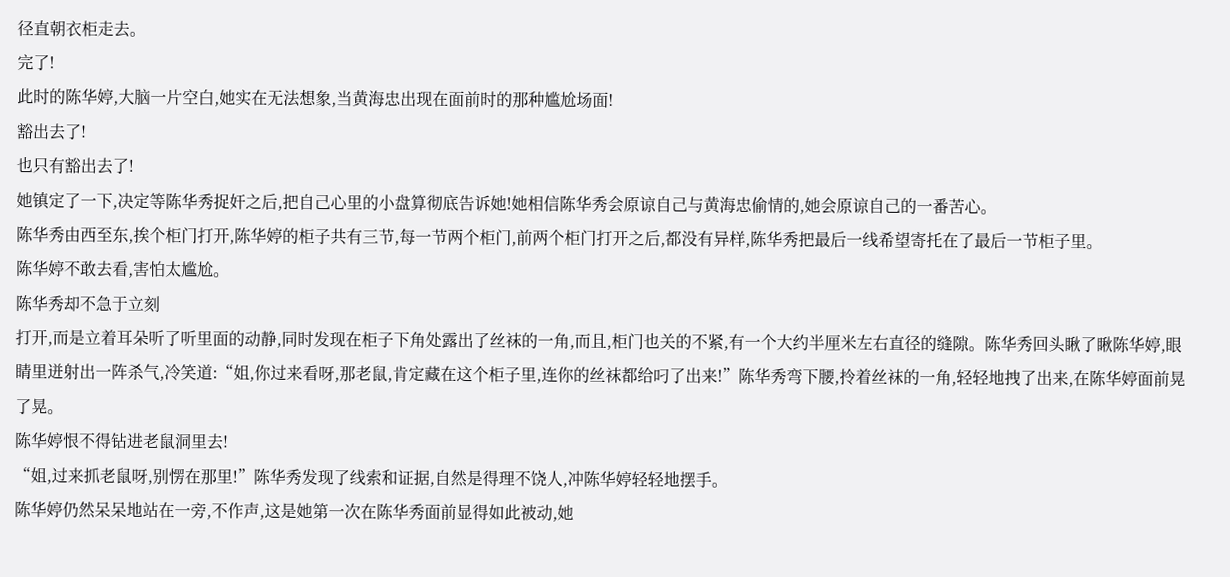径直朝衣柜走去。
完了!
此时的陈华婷,大脑一片空白,她实在无法想象,当黄海忠出现在面前时的那种尴尬场面!
豁出去了!
也只有豁出去了!
她镇定了一下,决定等陈华秀捉奸之后,把自己心里的小盘算彻底告诉她!她相信陈华秀会原谅自己与黄海忠偷情的,她会原谅自己的一番苦心。
陈华秀由西至东,挨个柜门打开,陈华婷的柜子共有三节,每一节两个柜门,前两个柜门打开之后,都没有异样,陈华秀把最后一线希望寄托在了最后一节柜子里。
陈华婷不敢去看,害怕太尴尬。
陈华秀却不急于立刻
打开,而是立着耳朵听了听里面的动静,同时发现在柜子下角处露出了丝袜的一角,而且,柜门也关的不紧,有一个大约半厘米左右直径的缝隙。陈华秀回头瞅了瞅陈华婷,眼睛里迸射出一阵杀气,冷笑道:“姐,你过来看呀,那老鼠,肯定藏在这个柜子里,连你的丝袜都给叼了出来!”陈华秀弯下腰,拎着丝袜的一角,轻轻地拽了出来,在陈华婷面前晃了晃。
陈华婷恨不得钻进老鼠洞里去!
“姐,过来抓老鼠呀,别愣在那里!”陈华秀发现了线索和证据,自然是得理不饶人,冲陈华婷轻轻地摆手。
陈华婷仍然呆呆地站在一旁,不作声,这是她第一次在陈华秀面前显得如此被动,她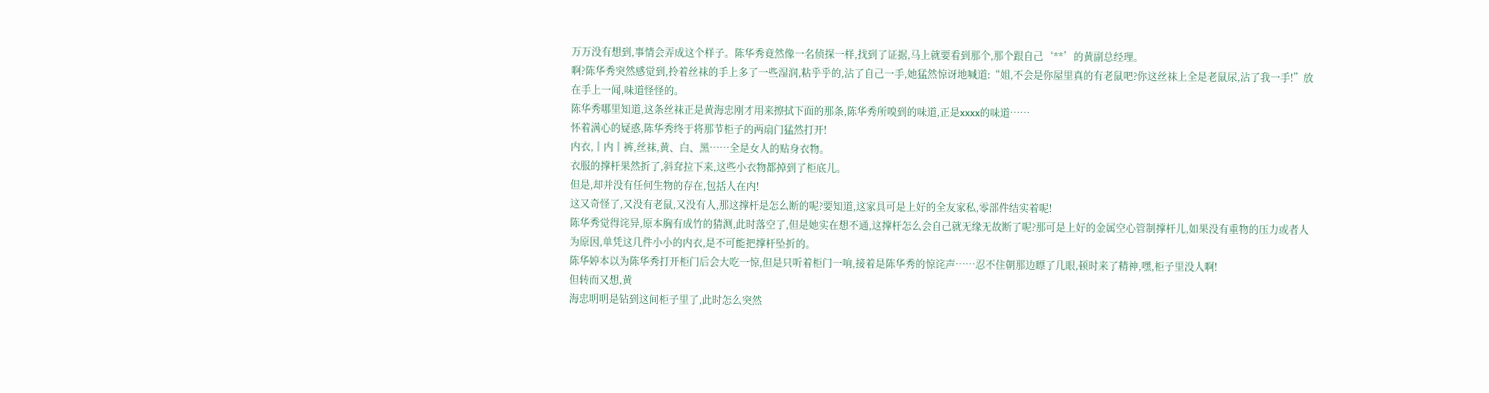万万没有想到,事情会弄成这个样子。陈华秀竟然像一名侦探一样,找到了证据,马上就要看到那个,那个跟自己‘**’的黄副总经理。
啊?陈华秀突然感觉到,拎着丝袜的手上多了一些湿润,粘乎乎的,沾了自己一手,她猛然惊讶地喊道:“姐,不会是你屋里真的有老鼠吧?你这丝袜上全是老鼠尿,沾了我一手!”放在手上一闻,味道怪怪的。
陈华秀哪里知道,这条丝袜正是黄海忠刚才用来擦拭下面的那条,陈华秀所嗅到的味道,正是xxxx的味道……
怀着满心的疑惑,陈华秀终于将那节柜子的两扇门猛然打开!
内衣,丨内丨裤,丝袜,黄、白、黑……全是女人的贴身衣物。
衣服的撑杆果然折了,斜耷拉下来,这些小衣物都掉到了柜底儿。
但是,却并没有任何生物的存在,包括人在内!
这又奇怪了,又没有老鼠,又没有人,那这撑杆是怎么断的呢?要知道,这家具可是上好的全友家私,零部件结实着呢!
陈华秀觉得诧异,原本胸有成竹的猜测,此时落空了,但是她实在想不通,这撑杆怎么会自己就无缘无故断了呢?那可是上好的金属空心管制撑杆儿,如果没有重物的压力或者人为原因,单凭这几件小小的内衣,是不可能把撑杆坠折的。
陈华婷本以为陈华秀打开柜门后会大吃一惊,但是只听着柜门一响,接着是陈华秀的惊诧声……忍不住朝那边瞟了几眼,顿时来了精神,嘿,柜子里没人啊!
但转而又想,黄
海忠明明是钻到这间柜子里了,此时怎么突然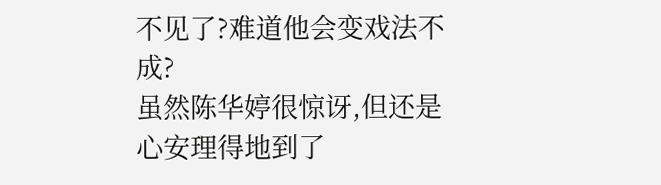不见了?难道他会变戏法不成?
虽然陈华婷很惊讶,但还是心安理得地到了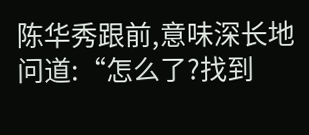陈华秀跟前,意味深长地问道:“怎么了?找到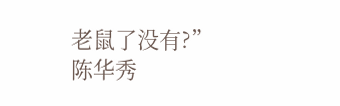老鼠了没有?”
陈华秀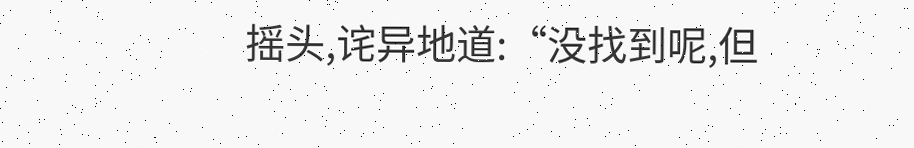摇头,诧异地道:“没找到呢,但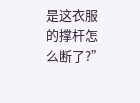是这衣服的撑杆怎么断了?”